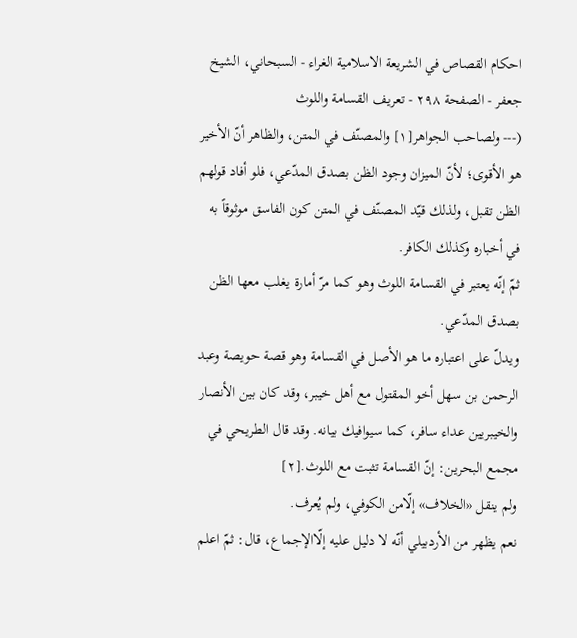احكام القصاص في الشريعة الاسلامية الغراء - السبحاني، الشيخ جعفر - الصفحة ٢٩٨ - تعريف القسامة واللوث
(--- ولصاحب الجواهر[١] والمصنّف في المتن، والظاهر أنّ الأخير هو الأقوى؛ لأنّ الميزان وجود الظن بصدق المدّعي، فلو أفاد قولهم الظن تقبل، ولذلك قيّد المصنّف في المتن كون الفاسق موثوقاً به في أخباره وكذلك الكافر.
ثمّ إنّه يعتبر في القسامة اللوث وهو كما مرّ أمارة يغلب معها الظن بصدق المدّعي.
ويدلّ على اعتباره ما هو الأصل في القسامة وهو قصة حويصة وعبد الرحمن بن سهل أخو المقتول مع أهل خيبر، وقد كان بين الأنصار والخيبريين عداء سافر، كما سيوافيك بيانه. وقد قال الطريحي في مجمع البحرين: إنّ القسامة تثبت مع اللوث.[٢]
ولم ينقل «الخلاف» إلّامن الكوفي، ولم يُعرف.
نعم يظهر من الأردبيلي أنّه لا دليل عليه إلّاالإجماع، قال: ثمّ اعلم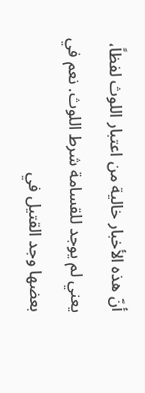أنّ هذه الأخبار خالية من اعتبار اللوث لفظاً، يعني لم يوجد للقسامة شرط اللوث. نعم في بعضها وجد القتيل في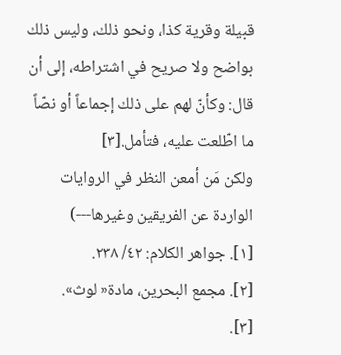قبيلة وقرية كذا، ونحو ذلك، وليس ذلك بواضح ولا صريح في اشتراطه، إلى أن قال: وكأنّ لهم على ذلك إجماعاً أو نصّاً ما اطّلعت عليه، فتأمل.[٣]
ولكن مَن أمعن النظر في الروايات الواردة عن الفريقين وغيرها---)
[١]. جواهر الكلام: ٤٢/ ٢٣٨.
[٢]. مجمع البحرين، مادة« لوث».
[٣].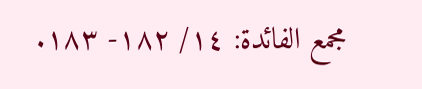مجمع الفائدة: ١٤/ ١٨٢- ١٨٣.